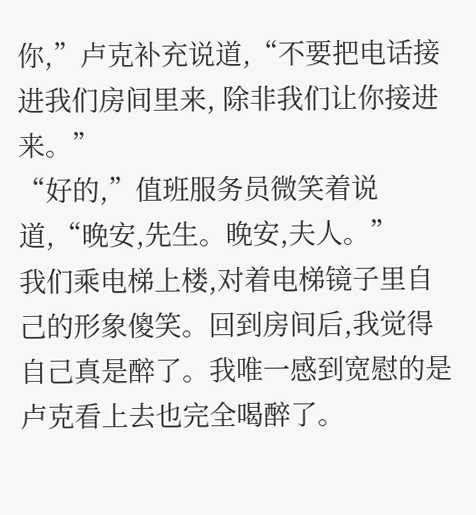你,”卢克补充说道,“不要把电话接进我们房间里来, 除非我们让你接进来。”
“好的,”值班服务员微笑着说道,“晚安,先生。晚安,夫人。”
我们乘电梯上楼,对着电梯镜子里自己的形象傻笑。回到房间后,我觉得自己真是醉了。我唯一感到宽慰的是卢克看上去也完全喝醉了。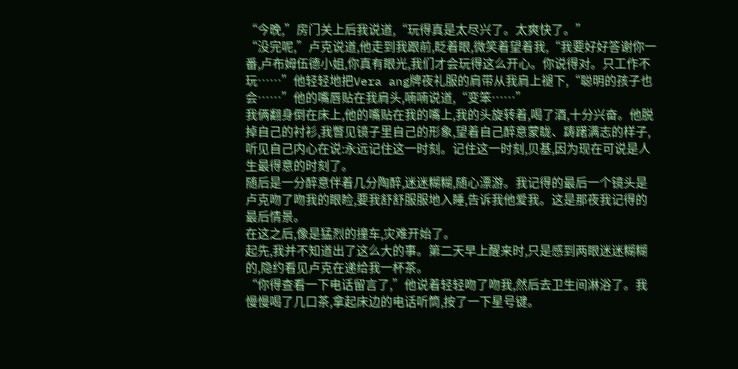“今晚,”房门关上后我说道,“玩得真是太尽兴了。太爽快了。”
“没完呢,”卢克说道,他走到我跟前,眨着眼,微笑着望着我,“我要好好答谢你一番,卢布姆伍德小姐,你真有眼光,我们才会玩得这么开心。你说得对。只工作不玩……”他轻轻地把Vera ang牌夜礼服的肩带从我肩上褪下,“聪明的孩子也会……”他的嘴唇贴在我肩头,喃喃说道,“变笨……”
我俩翻身倒在床上,他的嘴贴在我的嘴上,我的头旋转着,喝了酒,十分兴奋。他脱掉自己的衬衫,我瞥见镜子里自己的形象,望着自己醉意蒙眬、踌躇满志的样子,听见自己内心在说:永远记住这一时刻。记住这一时刻,贝基,因为现在可说是人生最得意的时刻了。
随后是一分醉意伴着几分陶醉,迷迷糊糊,随心漂游。我记得的最后一个镜头是卢克吻了吻我的眼睑,要我舒舒服服地入睡,告诉我他爱我。这是那夜我记得的最后情景。
在这之后,像是猛烈的撞车,灾难开始了。
起先,我并不知道出了这么大的事。第二天早上醒来时,只是感到两眼迷迷糊糊的,隐约看见卢克在递给我一杯茶。
“你得查看一下电话留言了,”他说着轻轻吻了吻我,然后去卫生间淋浴了。我慢慢喝了几口茶,拿起床边的电话听筒,按了一下星号键。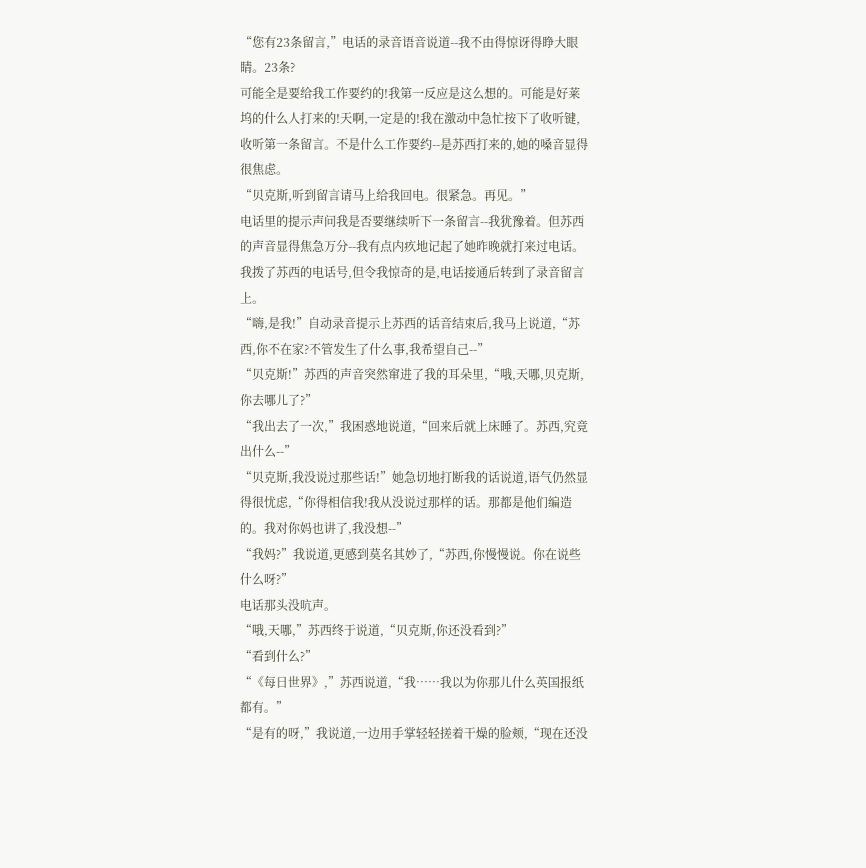“您有23条留言,”电话的录音语音说道--我不由得惊讶得睁大眼睛。23条?
可能全是要给我工作要约的!我第一反应是这么想的。可能是好莱坞的什么人打来的!天啊,一定是的!我在激动中急忙按下了收听键,收听第一条留言。不是什么工作要约--是苏西打来的,她的嗓音显得很焦虑。
“贝克斯,听到留言请马上给我回电。很紧急。再见。”
电话里的提示声问我是否要继续听下一条留言--我犹豫着。但苏西的声音显得焦急万分--我有点内疚地记起了她昨晚就打来过电话。我拨了苏西的电话号,但令我惊奇的是,电话接通后转到了录音留言上。
“嗨,是我!”自动录音提示上苏西的话音结束后,我马上说道,“苏西,你不在家?不管发生了什么事,我希望自己--”
“贝克斯!”苏西的声音突然窜进了我的耳朵里,“哦,天哪,贝克斯,你去哪儿了?”
“我出去了一次,”我困惑地说道,“回来后就上床睡了。苏西,究竟出什么--”
“贝克斯,我没说过那些话!”她急切地打断我的话说道,语气仍然显得很忧虑,“你得相信我!我从没说过那样的话。那都是他们编造的。我对你妈也讲了,我没想--”
“我妈?”我说道,更感到莫名其妙了,“苏西,你慢慢说。你在说些什么呀?”
电话那头没吭声。
“哦,天哪,”苏西终于说道,“贝克斯,你还没看到?”
“看到什么?”
“《每日世界》,”苏西说道,“我……我以为你那儿什么英国报纸都有。”
“是有的呀,”我说道,一边用手掌轻轻搓着干燥的脸颊,“现在还没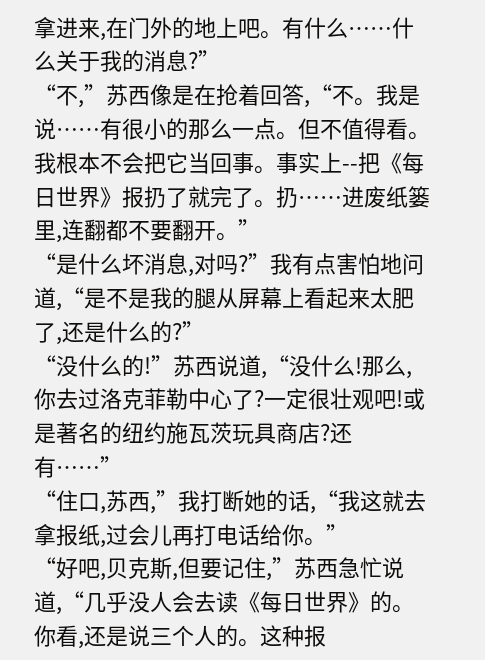拿进来,在门外的地上吧。有什么……什么关于我的消息?”
“不,”苏西像是在抢着回答,“不。我是说……有很小的那么一点。但不值得看。我根本不会把它当回事。事实上--把《每日世界》报扔了就完了。扔……进废纸篓里,连翻都不要翻开。”
“是什么坏消息,对吗?”我有点害怕地问道,“是不是我的腿从屏幕上看起来太肥了,还是什么的?”
“没什么的!”苏西说道,“没什么!那么,你去过洛克菲勒中心了?一定很壮观吧!或是著名的纽约施瓦茨玩具商店?还有……”
“住口,苏西,”我打断她的话,“我这就去拿报纸,过会儿再打电话给你。”
“好吧,贝克斯,但要记住,”苏西急忙说道,“几乎没人会去读《每日世界》的。你看,还是说三个人的。这种报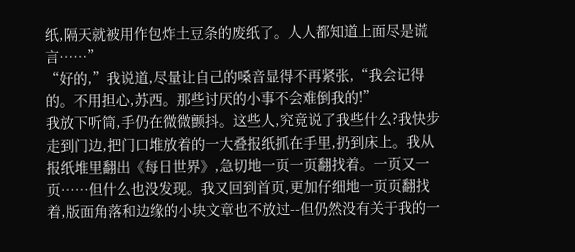纸,隔天就被用作包炸土豆条的废纸了。人人都知道上面尽是谎言……”
“好的,”我说道,尽量让自己的嗓音显得不再紧张,“我会记得的。不用担心,苏西。那些讨厌的小事不会难倒我的!”
我放下听筒,手仍在微微颤抖。这些人,究竟说了我些什么?我快步走到门边,把门口堆放着的一大叠报纸抓在手里,扔到床上。我从报纸堆里翻出《每日世界》,急切地一页一页翻找着。一页又一页……但什么也没发现。我又回到首页,更加仔细地一页页翻找着,版面角落和边缘的小块文章也不放过--但仍然没有关于我的一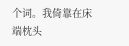个词。我倚靠在床端枕头